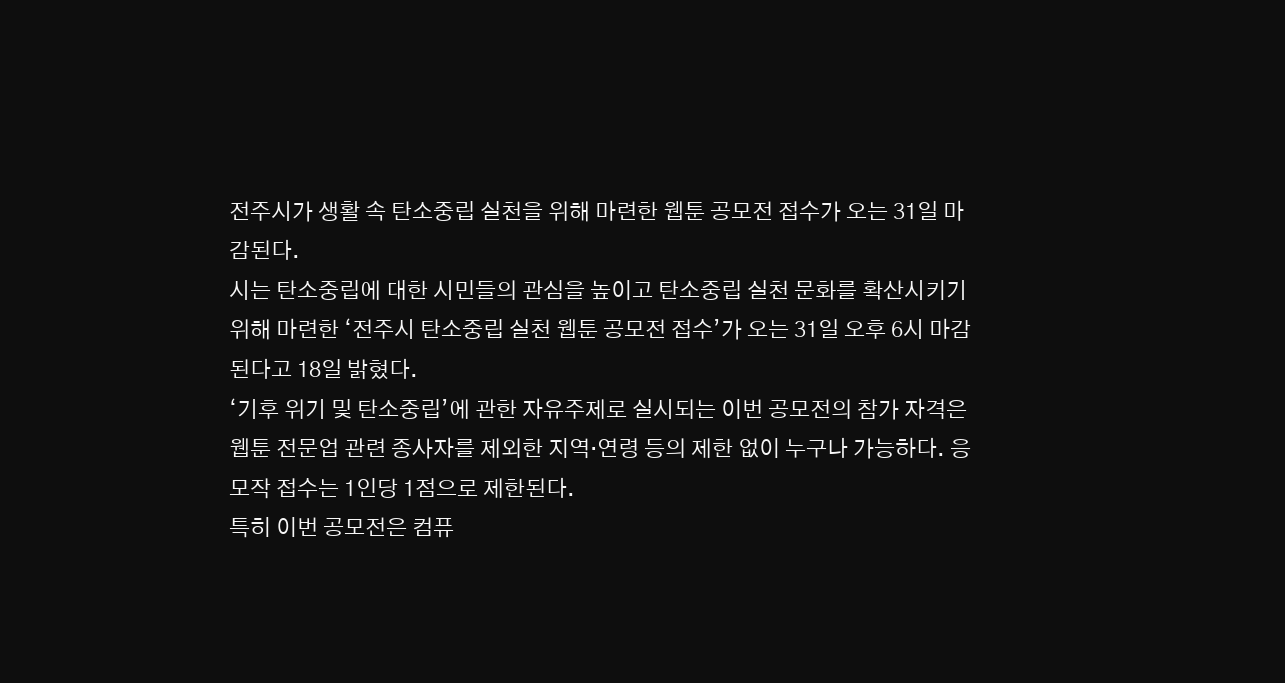전주시가 생활 속 탄소중립 실천을 위해 마련한 웹툰 공모전 접수가 오는 31일 마감된다.
시는 탄소중립에 대한 시민들의 관심을 높이고 탄소중립 실천 문화를 확산시키기 위해 마련한 ‘전주시 탄소중립 실천 웹툰 공모전 접수’가 오는 31일 오후 6시 마감된다고 18일 밝혔다.
‘기후 위기 및 탄소중립’에 관한 자유주제로 실시되는 이번 공모전의 참가 자격은 웹툰 전문업 관련 종사자를 제외한 지역·연령 등의 제한 없이 누구나 가능하다. 응모작 접수는 1인당 1점으로 제한된다.
특히 이번 공모전은 컴퓨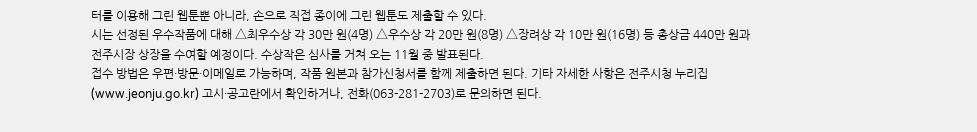터를 이용해 그린 웹툰뿐 아니라, 손으로 직접 종이에 그린 웹툰도 제출할 수 있다.
시는 선정된 우수작품에 대해 △최우수상 각 30만 원(4명) △우수상 각 20만 원(8명) △장려상 각 10만 원(16명) 등 총상금 440만 원과 전주시장 상장을 수여할 예정이다. 수상작은 심사를 거쳐 오는 11월 중 발표된다.
접수 방법은 우편·방문·이메일로 가능하며, 작품 원본과 참가신청서를 함께 제출하면 된다. 기타 자세한 사항은 전주시청 누리집(www.jeonju.go.kr) 고시·공고란에서 확인하거나, 전화(063-281-2703)로 문의하면 된다.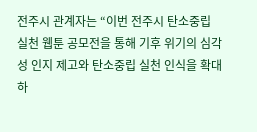전주시 관계자는 “이번 전주시 탄소중립 실천 웹툰 공모전을 통해 기후 위기의 심각성 인지 제고와 탄소중립 실천 인식을 확대하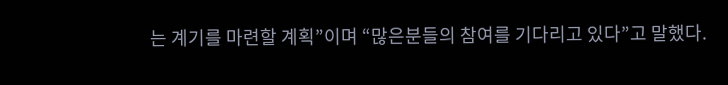는 계기를 마련할 계획”이며 “많은분들의 참여를 기다리고 있다”고 말했다.